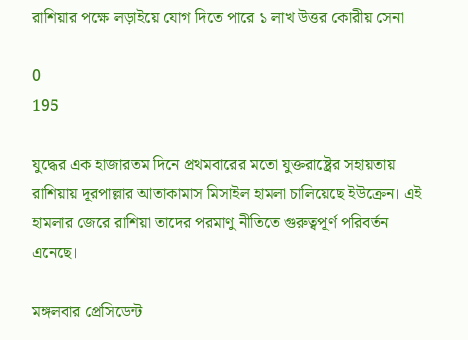রাশিয়ার পক্ষে লড়াইয়ে যোগ দিতে পারে ১ লাখ উত্তর কোরীয় সেনা

0
195

যুদ্ধের এক হাজারতম দিনে প্রথমবারের মতো যুক্তরাষ্ট্রের সহায়তায় রাশিয়ায় দূরপাল্লার আতাকামাস মিসাইল হামলা চালিয়েছে ইউক্রেন। এই হামলার জেরে রাশিয়া তাদের পরমাণু নীতিতে গুরুত্বপূর্ণ পরিবর্তন এনেছে।

মঙ্গলবার প্রেসিডেন্ট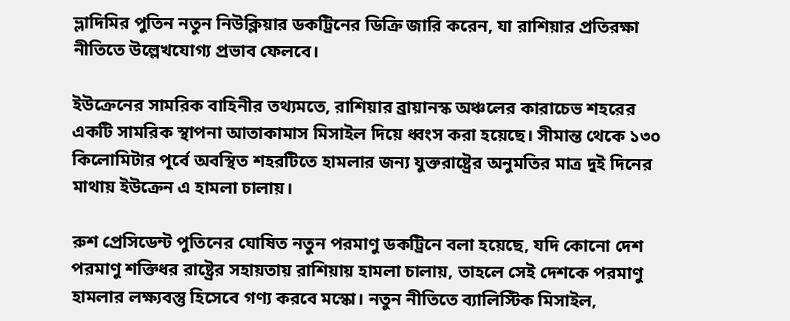ভ্লাদিমির পুতিন নতুন নিউক্লিয়ার ডকট্রিনের ডিক্রি জারি করেন, যা রাশিয়ার প্রতিরক্ষা নীতিতে উল্লেখযোগ্য প্রভাব ফেলবে।

ইউক্রেনের সামরিক বাহিনীর তথ্যমতে, রাশিয়ার ব্রায়ানস্ক অঞ্চলের কারাচেভ শহরের একটি সামরিক স্থাপনা আতাকামাস মিসাইল দিয়ে ধ্বংস করা হয়েছে। সীমান্ত থেকে ১৩০ কিলোমিটার পূর্বে অবস্থিত শহরটিতে হামলার জন্য যুক্তরাষ্ট্রের অনুমতির মাত্র দুই দিনের মাথায় ইউক্রেন এ হামলা চালায়।

রুশ প্রেসিডেন্ট পুতিনের ঘোষিত নতুন পরমাণু ডকট্রিনে বলা হয়েছে, যদি কোনো দেশ পরমাণু শক্তিধর রাষ্ট্রের সহায়তায় রাশিয়ায় হামলা চালায়, তাহলে সেই দেশকে পরমাণু হামলার লক্ষ্যবস্তু হিসেবে গণ্য করবে মস্কো। নতুন নীতিতে ব্যালিস্টিক মিসাইল,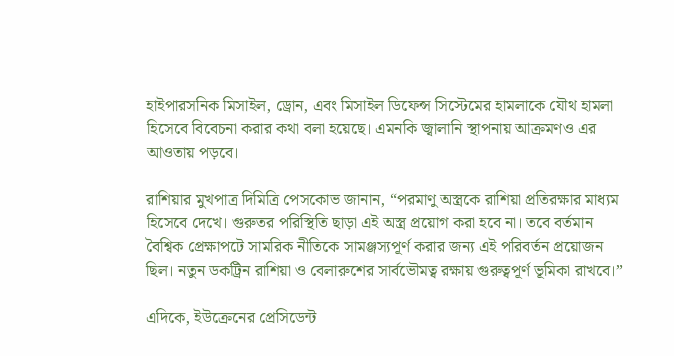হাইপারসনিক মিসাইল, ড্রোন, এবং মিসাইল ডিফেন্স সিস্টেমের হামলাকে যৌথ হামলা হিসেবে বিবেচনা করার কথা বলা হয়েছে। এমনকি জ্বালানি স্থাপনায় আক্রমণও এর আওতায় পড়বে।

রাশিয়ার মুখপাত্র দিমিত্রি পেসকোভ জানান, “পরমাণু অস্ত্রকে রাশিয়া প্রতিরক্ষার মাধ্যম হিসেবে দেখে। গুরুতর পরিস্থিতি ছাড়া এই অস্ত্র প্রয়োগ করা হবে না। তবে বর্তমান বৈশ্বিক প্রেক্ষাপটে সামরিক নীতিকে সামঞ্জস্যপূর্ণ করার জন্য এই পরিবর্তন প্রয়োজন ছিল। নতুন ডকট্রিন রাশিয়া ও বেলারুশের সার্বভৌমত্ব রক্ষায় গুরুত্বপূর্ণ ভূমিকা রাখবে।”

এদিকে, ইউক্রেনের প্রেসিডেন্ট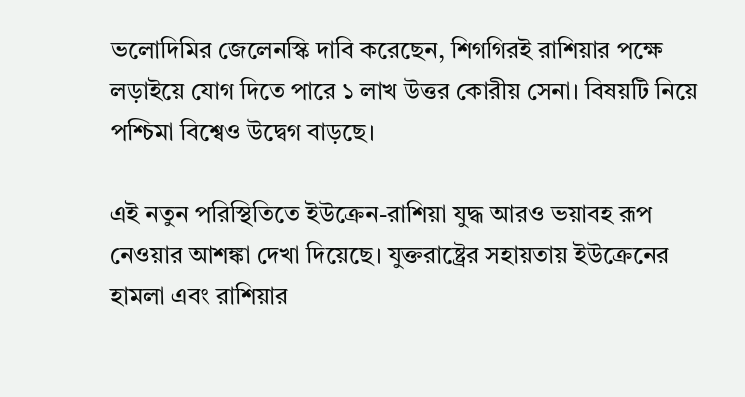ভলোদিমির জেলেনস্কি দাবি করেছেন, শিগগিরই রাশিয়ার পক্ষে লড়াইয়ে যোগ দিতে পারে ১ লাখ উত্তর কোরীয় সেনা। বিষয়টি নিয়ে পশ্চিমা বিশ্বেও উদ্বেগ বাড়ছে।

এই নতুন পরিস্থিতিতে ইউক্রেন-রাশিয়া যুদ্ধ আরও ভয়াবহ রূপ নেওয়ার আশঙ্কা দেখা দিয়েছে। যুক্তরাষ্ট্রের সহায়তায় ইউক্রেনের হামলা এবং রাশিয়ার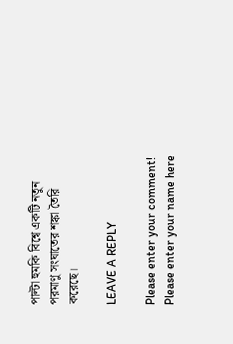পাল্টা হুমকি বিশ্বে একটি নতুন পরমাণু সংঘাতের শঙ্কা তৈরি করেছে।

LEAVE A REPLY

Please enter your comment!
Please enter your name here